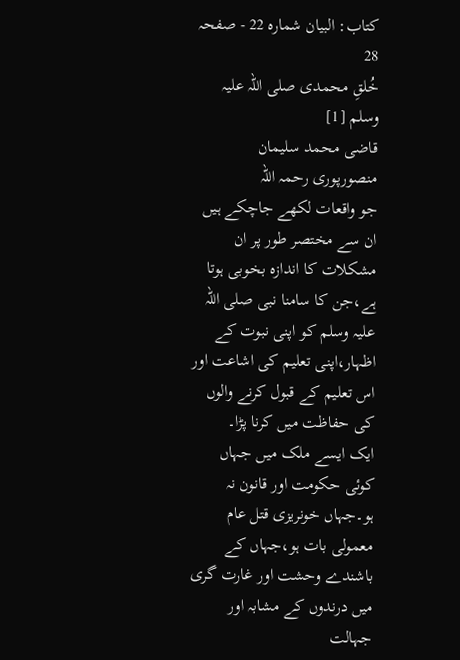کتاب: البیان شمارہ 22 - صفحہ 28
خُلقِ محمدی صلی اللہ علیہ وسلم [1]
قاضی محمد سلیمان منصورپوری رحمہ اللہ
جو واقعات لکھے جاچکے ہیں ان سے مختصر طور پر ان مشکلات کا اندازہ بخوبی ہوتا ہے،جن کا سامنا نبی صلی اللہ علیہ وسلم کو اپنی نبوت کے اظہار،اپنی تعلیم کی اشاعت اور اس تعلیم کے قبول کرنے والوں کی حفاظت میں کرنا پڑا۔
ایک ایسے ملک میں جہاں کوئی حکومت اور قانون نہ ہو۔جہاں خونریزی قتل عام معمولی بات ہو،جہاں کے باشندے وحشت اور غارت گری میں درندوں کے مشابہ اور جہالت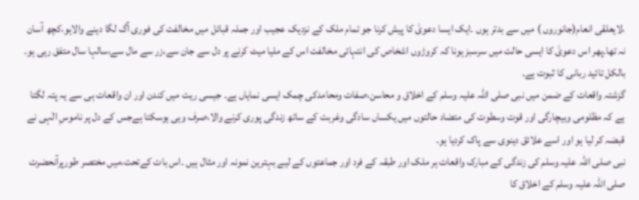،لایعلقی انعام(جانوروں ) میں سے بدتر ہوں ۔ایک ایسا دعویٰ کا پیش کرنا جو تمام ملک کے نزدیک عجیب اور جملہ قبائل میں مخالفت کی فوری آگ لگا دینے والاہو،کچھ آسان نہ تھا۔پھر اس دعویٰ کا ایسی حالت میں سرسبز ہونا کہ کروڑوں اشخاص کی انتہائی مخالفت اس کے ملیا میٹ کرنے پر دل سے جان سے،زر سے مال سے،سالہا سال متفق رہی ہو۔ بالکل تائید ربانی کا ثبوت ہے۔
گزشتہ واقعات کے ضمن میں نبی صلی اللہ علیہ وسلم کے اخلاق و محاسن،صفات ومحامدکی چمک ایسی نمایاں ہے۔ جیسی ریت میں کندن اور ان واقعات ہی سے یہ پتہ لگتا ہے کہ مظلومی وبیچارگی اور قوت وسطوت کی متضاد حالتوں میں یکساں سادگی وغربت کے ساتھ زندگی پوری کرنے والا،صرف وہی ہوسکتا ہےجس کے دل پر ناموسِ الٰہی نے قبضہ کر لیا ہو اور اسے علائق دینوی سے پاک کردیا ہو۔
نبی صلی اللہ علیہ وسلم کی زندگی کے مبارک واقعات ہر ملک اور طبقہ کے فرد اور جماعتوں کے لیے بہترین نمونہ اور مثال ہیں ۔اس بات کےتحت،میں مختصر طورپرآنحضرت صلی اللہ علیہ وسلم کے اخلاق کا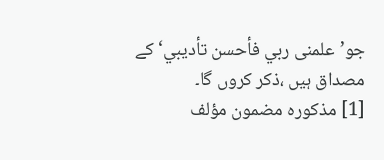جو’علمنی ربي فأحسن تأديبي‘ کے مصداق ہیں ،ذکر کروں گا۔
[1] مذکورہ مضمون مؤلف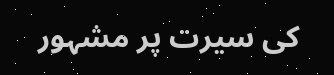کی سیرت پر مشہور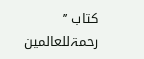کتاب ’’ رحمۃللعالمین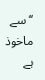‘‘ سے ماخوذ ہے